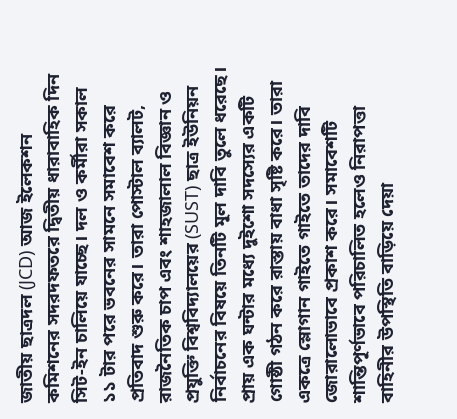জাতীয় ছাত্রদল (JCD) আজ ইলেকশন কমিশনের সদরদফতরে দ্বিতীয় ধারাবাহিক দিন সিট‑ইন চালিয়ে যাচ্ছে। দল ও কর্মীরা সকাল ১১ টার পরে ভবনের সামনে সমাবেশ করে প্রতিবাদ শুরু করে। তারা পোস্টাল ব্যালট, রাজনৈতিক চাপ এবং শাহজালাল বিজ্ঞান ও প্রযুক্তি বিশ্ববিদ্যালয়ের (SUST) ছাত্র ইউনিয়ন নির্বাচনের বিষয়ে তিনটি মূল দাবি তুলে ধরেছে।
প্রায় এক ঘন্টার মধ্যে দুইশো সদস্যের একটি গোষ্ঠী গঠন করে রাস্তায় বাধা সৃষ্টি করে। তারা একত্রে স্লোগান গাইতে গাইতে তাদের দাবি জোরালোভাবে প্রকাশ করে। সমাবেশটি শান্তিপূর্ণভাবে পরিচালিত হলেও নিরাপত্তা বাহিনীর উপস্থিতি বাড়িয়ে দেয়া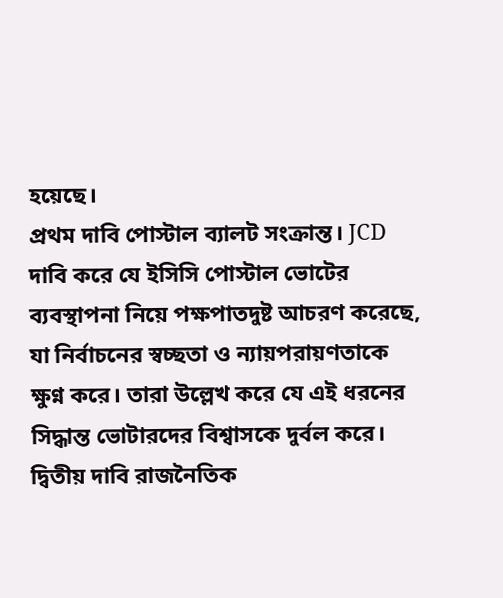হয়েছে।
প্রথম দাবি পোস্টাল ব্যালট সংক্রান্ত। JCD দাবি করে যে ইসিসি পোস্টাল ভোটের ব্যবস্থাপনা নিয়ে পক্ষপাতদুষ্ট আচরণ করেছে, যা নির্বাচনের স্বচ্ছতা ও ন্যায়পরায়ণতাকে ক্ষুণ্ন করে। তারা উল্লেখ করে যে এই ধরনের সিদ্ধান্ত ভোটারদের বিশ্বাসকে দুর্বল করে।
দ্বিতীয় দাবি রাজনৈতিক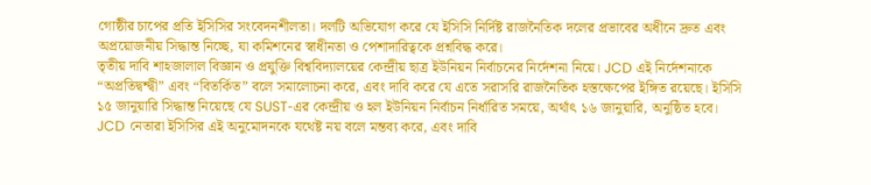গোষ্ঠীর চাপের প্রতি ইসিসির সংবেদনশীলতা। দলটি অভিযোগ করে যে ইসিসি নির্দিষ্ট রাজনৈতিক দলের প্রভাবের অধীনে দ্রুত এবং অপ্রয়োজনীয় সিদ্ধান্ত নিচ্ছে, যা কমিশনের স্বাধীনতা ও পেশাদারিত্বকে প্রশ্নবিদ্ধ করে।
তৃতীয় দাবি শাহজালাল বিজ্ঞান ও প্রযুক্তি বিশ্ববিদ্যালয়ের কেন্দ্রীয় ছাত্র ইউনিয়ন নির্বাচনের নির্দেশনা নিয়ে। JCD এই নির্দেশনাকে “অপ্রতিদ্বন্দ্বী” এবং “বিতর্কিত” বলে সমালোচনা করে, এবং দাবি করে যে এতে সরাসরি রাজনৈতিক হস্তক্ষেপের ইঙ্গিত রয়েছে। ইসিসি ১৫ জানুয়ারি সিদ্ধান্ত নিয়েছে যে SUST‑এর কেন্দ্রীয় ও হল ইউনিয়ন নির্বাচন নির্ধারিত সময়ে, অর্থাৎ ১৬ জানুয়ারি, অনুষ্ঠিত হবে।
JCD নেতারা ইসিসির এই অনুমোদনকে যথেষ্ট নয় বলে মন্তব্য করে, এবং দাবি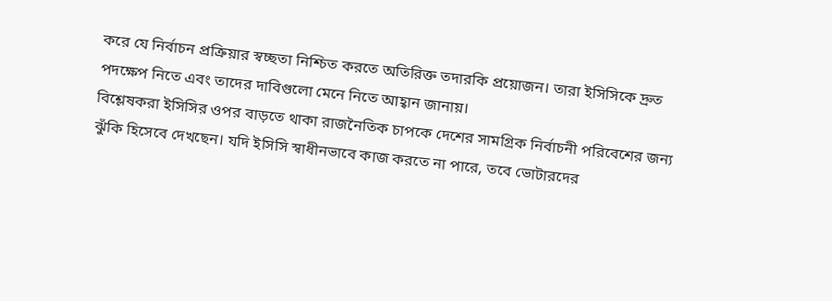করে যে নির্বাচন প্রক্রিয়ার স্বচ্ছতা নিশ্চিত করতে অতিরিক্ত তদারকি প্রয়োজন। তারা ইসিসিকে দ্রুত পদক্ষেপ নিতে এবং তাদের দাবিগুলো মেনে নিতে আহ্বান জানায়।
বিশ্লেষকরা ইসিসির ওপর বাড়তে থাকা রাজনৈতিক চাপকে দেশের সামগ্রিক নির্বাচনী পরিবেশের জন্য ঝুঁকি হিসেবে দেখছেন। যদি ইসিসি স্বাধীনভাবে কাজ করতে না পারে, তবে ভোটারদের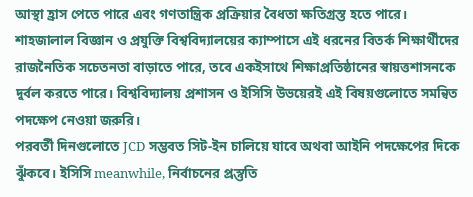আস্থা হ্রাস পেতে পারে এবং গণতান্ত্রিক প্রক্রিয়ার বৈধতা ক্ষতিগ্রস্ত হতে পারে।
শাহজালাল বিজ্ঞান ও প্রযুক্তি বিশ্ববিদ্যালয়ের ক্যাম্পাসে এই ধরনের বিতর্ক শিক্ষার্থীদের রাজনৈতিক সচেতনতা বাড়াতে পারে, তবে একইসাথে শিক্ষাপ্রতিষ্ঠানের স্বায়ত্তশাসনকে দুর্বল করতে পারে। বিশ্ববিদ্যালয় প্রশাসন ও ইসিসি উভয়েরই এই বিষয়গুলোতে সমন্বিত পদক্ষেপ নেওয়া জরুরি।
পরবর্তী দিনগুলোতে JCD সম্ভবত সিট‑ইন চালিয়ে যাবে অথবা আইনি পদক্ষেপের দিকে ঝুঁকবে। ইসিসি meanwhile, নির্বাচনের প্রস্তুতি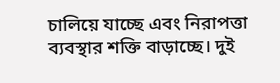চালিয়ে যাচ্ছে এবং নিরাপত্তা ব্যবস্থার শক্তি বাড়াচ্ছে। দুই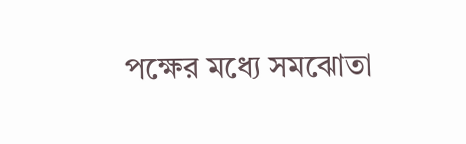পক্ষের মধ্যে সমঝোতা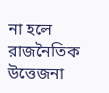না হলে রাজনৈতিক উত্তেজনা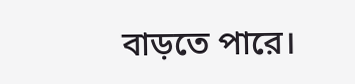বাড়তে পারে।